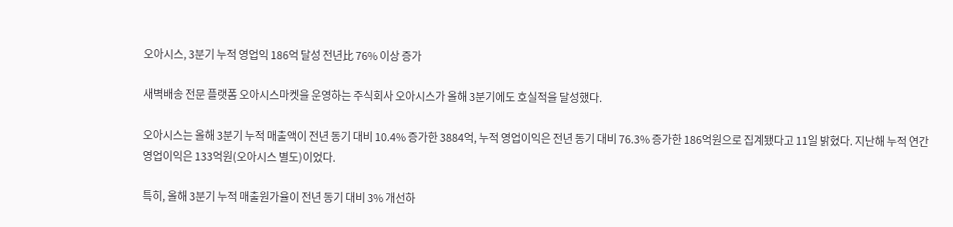오아시스, 3분기 누적 영업익 186억 달성 전년比 76% 이상 증가

새벽배송 전문 플랫폼 오아시스마켓을 운영하는 주식회사 오아시스가 올해 3분기에도 호실적을 달성했다.

오아시스는 올해 3분기 누적 매출액이 전년 동기 대비 10.4% 증가한 3884억, 누적 영업이익은 전년 동기 대비 76.3% 증가한 186억원으로 집계됐다고 11일 밝혔다. 지난해 누적 연간 영업이익은 133억원(오아시스 별도)이었다.

특히, 올해 3분기 누적 매출원가율이 전년 동기 대비 3% 개선하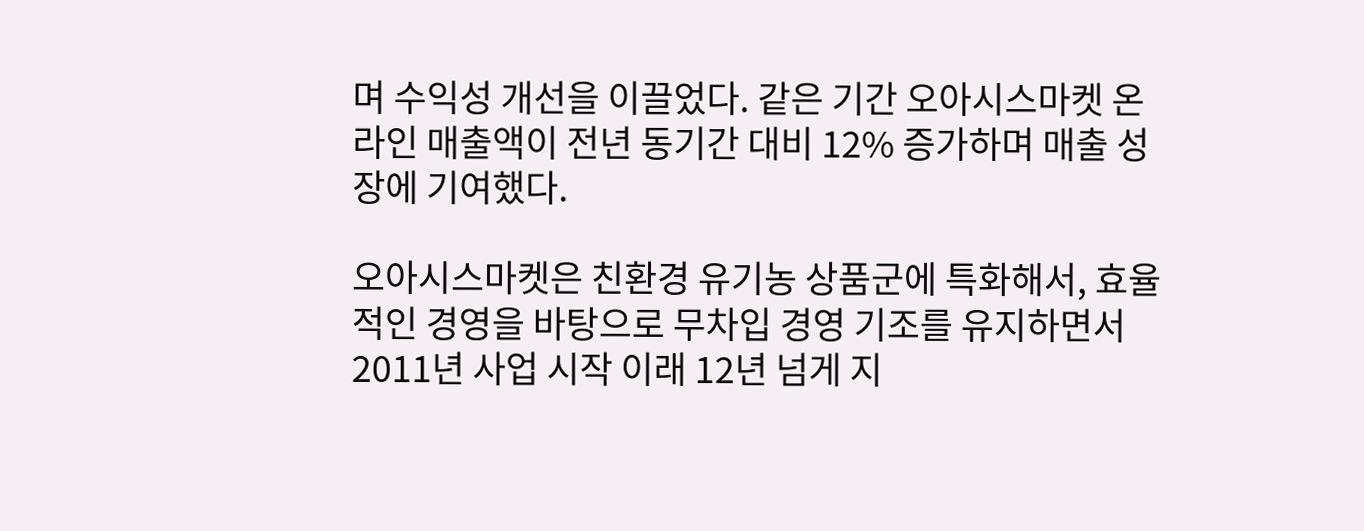며 수익성 개선을 이끌었다. 같은 기간 오아시스마켓 온라인 매출액이 전년 동기간 대비 12% 증가하며 매출 성장에 기여했다.

오아시스마켓은 친환경 유기농 상품군에 특화해서, 효율적인 경영을 바탕으로 무차입 경영 기조를 유지하면서 2011년 사업 시작 이래 12년 넘게 지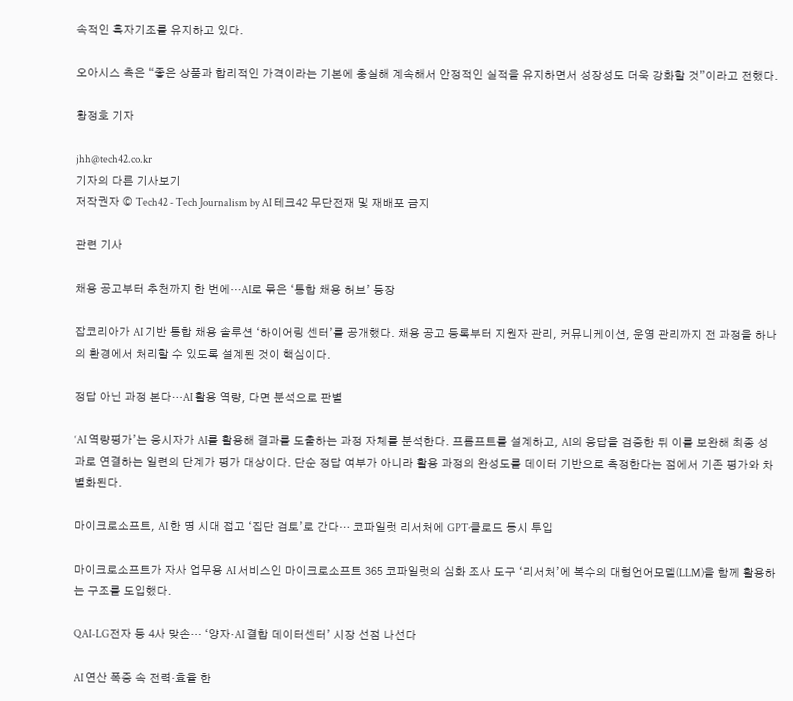속적인 흑자기조를 유지하고 있다.

오아시스 측은 “좋은 상품과 합리적인 가격이라는 기본에 충실해 계속해서 안정적인 실적을 유지하면서 성장성도 더욱 강화할 것”이라고 전했다.

황정호 기자

jhh@tech42.co.kr
기자의 다른 기사보기
저작권자 © Tech42 - Tech Journalism by AI 테크42 무단전재 및 재배포 금지

관련 기사

채용 공고부터 추천까지 한 번에…AI로 묶은 ‘통합 채용 허브’ 등장

잡코리아가 AI 기반 통합 채용 솔루션 ‘하이어링 센터’를 공개했다. 채용 공고 등록부터 지원자 관리, 커뮤니케이션, 운영 관리까지 전 과정을 하나의 환경에서 처리할 수 있도록 설계된 것이 핵심이다.

정답 아닌 과정 본다…AI 활용 역량, 다면 분석으로 판별

‘AI 역량평가’는 응시자가 AI를 활용해 결과를 도출하는 과정 자체를 분석한다. 프롬프트를 설계하고, AI의 응답을 검증한 뒤 이를 보완해 최종 성과로 연결하는 일련의 단계가 평가 대상이다. 단순 정답 여부가 아니라 활용 과정의 완성도를 데이터 기반으로 측정한다는 점에서 기존 평가와 차별화된다.

마이크로소프트, AI 한 명 시대 접고 ‘집단 검토’로 간다… 코파일럿 리서처에 GPT·클로드 동시 투입

마이크로소프트가 자사 업무용 AI 서비스인 마이크로소프트 365 코파일럿의 심화 조사 도구 ‘리서처’에 복수의 대형언어모델(LLM)을 함께 활용하는 구조를 도입했다.

QAI-LG전자 등 4사 맞손… ‘양자·AI 결합 데이터센터’ 시장 선점 나선다

AI 연산 폭증 속 전력·효율 한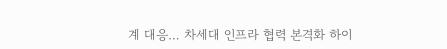계 대응… 차세대 인프라 협력 본격화 하이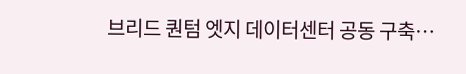브리드 퀀텀 엣지 데이터센터 공동 구축…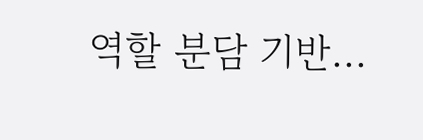역할 분담 기반...